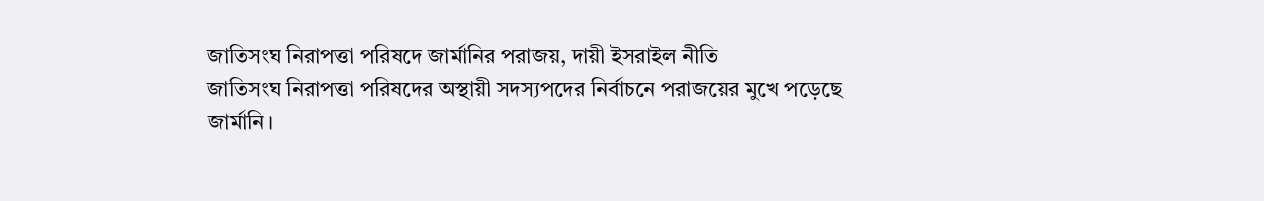জাতিসংঘ নিরাপত্তা পরিষদে জার্মানির পরাজয়, দায়ী ইসরাইল নীতি
জাতিসংঘ নিরাপত্তা পরিষদের অস্থায়ী সদস্যপদের নির্বাচনে পরাজয়ের মুখে পড়েছে জার্মানি।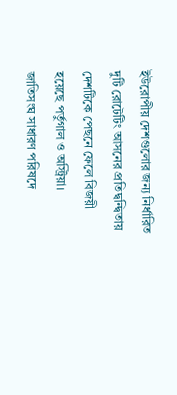ইউরোপীয় দেশগুলোর জন্য নির্ধারিত দুটি রোটেটিং আসনের প্রতিদ্বন্দ্বিতায় দেশটিকে পেছনে ফেলে বিজয়ী হয়েছে পর্তুগাল ও অস্ট্রিয়া।
জাতিসংঘ সাধারণ পরিষদে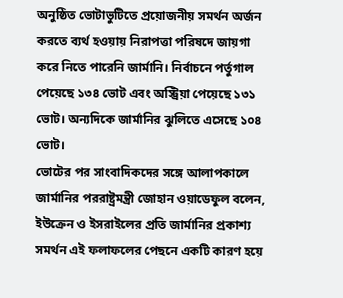অনুষ্ঠিত ভোটাভুটিতে প্রয়োজনীয় সমর্থন অর্জন করতে ব্যর্থ হওয়ায় নিরাপত্তা পরিষদে জায়গা করে নিতে পারেনি জার্মানি। নির্বাচনে পর্তুগাল পেয়েছে ১৩৪ ভোট এবং অস্ট্রিয়া পেয়েছে ১৩১ ভোট। অন্যদিকে জার্মানির ঝুলিতে এসেছে ১০৪ ভোট।
ভোটের পর সাংবাদিকদের সঙ্গে আলাপকালে জার্মানির পররাষ্ট্রমন্ত্রী জোহান ওয়াডেফুল বলেন, ইউক্রেন ও ইসরাইলের প্রতি জার্মানির প্রকাশ্য সমর্থন এই ফলাফলের পেছনে একটি কারণ হয়ে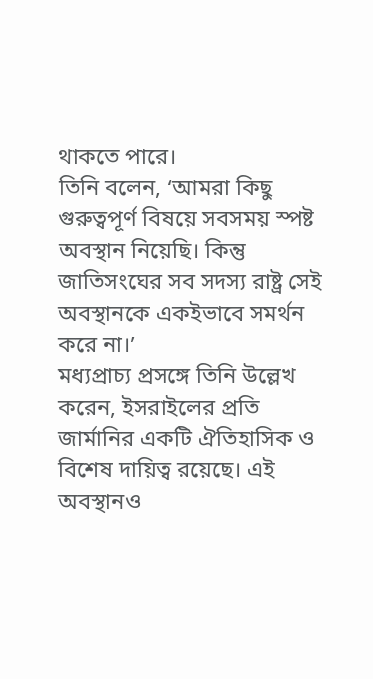থাকতে পারে।
তিনি বলেন, ‘আমরা কিছু গুরুত্বপূর্ণ বিষয়ে সবসময় স্পষ্ট অবস্থান নিয়েছি। কিন্তু জাতিসংঘের সব সদস্য রাষ্ট্র সেই অবস্থানকে একইভাবে সমর্থন করে না।’
মধ্যপ্রাচ্য প্রসঙ্গে তিনি উল্লেখ করেন, ইসরাইলের প্রতি জার্মানির একটি ঐতিহাসিক ও বিশেষ দায়িত্ব রয়েছে। এই অবস্থানও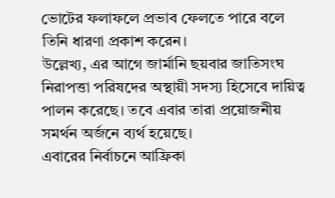ভোটের ফলাফলে প্রভাব ফেলতে পারে বলে তিনি ধারণা প্রকাশ করেন।
উল্লেখ্য, এর আগে জার্মানি ছয়বার জাতিসংঘ নিরাপত্তা পরিষদের অস্থায়ী সদস্য হিসেবে দায়িত্ব পালন করেছে। তবে এবার তারা প্রয়োজনীয় সমর্থন অর্জনে ব্যর্থ হয়েছে।
এবারের নির্বাচনে আফ্রিকা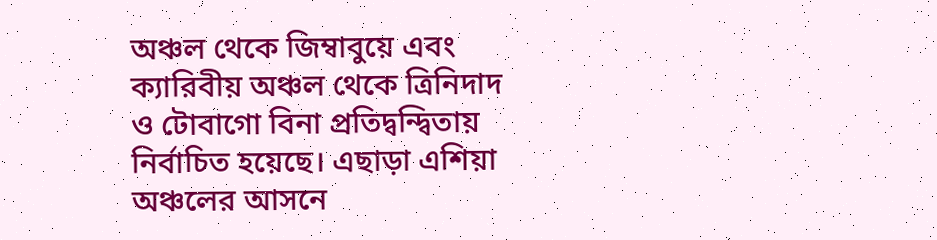অঞ্চল থেকে জিম্বাবুয়ে এবং ক্যারিবীয় অঞ্চল থেকে ত্রিনিদাদ ও টোবাগো বিনা প্রতিদ্বন্দ্বিতায় নির্বাচিত হয়েছে। এছাড়া এশিয়া অঞ্চলের আসনে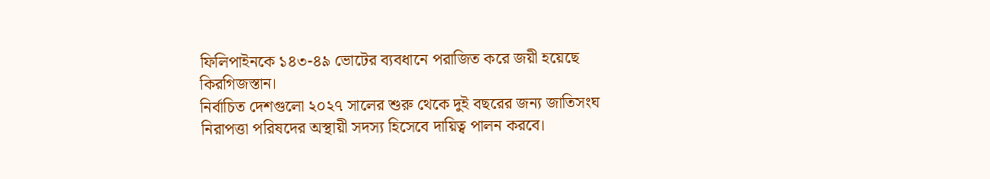ফিলিপাইনকে ১৪৩-৪৯ ভোটের ব্যবধানে পরাজিত করে জয়ী হয়েছে কিরগিজস্তান।
নির্বাচিত দেশগুলো ২০২৭ সালের শুরু থেকে দুই বছরের জন্য জাতিসংঘ নিরাপত্তা পরিষদের অস্থায়ী সদস্য হিসেবে দায়িত্ব পালন করবে।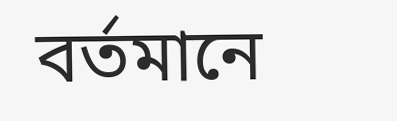বর্তমানে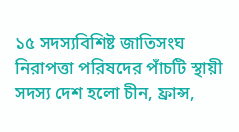১৫ সদস্যবিশিষ্ট জাতিসংঘ নিরাপত্তা পরিষদের পাঁচটি স্থায়ী সদস্য দেশ হলো চীন, ফ্রান্স,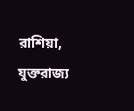রাশিয়া, যুক্তরাজ্য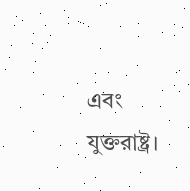এবং যুক্তরাষ্ট্র।